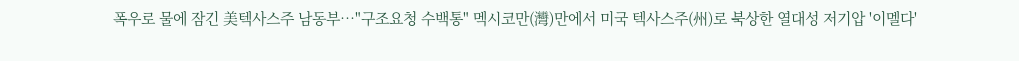폭우로 물에 잠긴 美텍사스주 남동부…"구조요청 수백통" 멕시코만(灣)만에서 미국 텍사스주(州)로 북상한 열대성 저기압 '이멜다'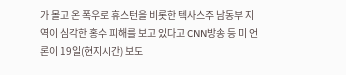가 몰고 온 폭우로 휴스턴을 비롯한 텍사스주 남동부 지역이 심각한 홍수 피해를 보고 있다고 CNN방송 등 미 언론이 19일(현지시간) 보도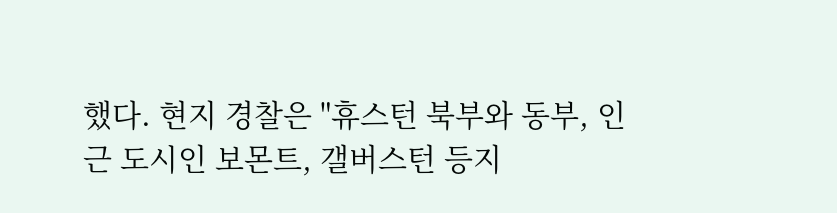했다. 현지 경찰은 "휴스턴 북부와 동부, 인근 도시인 보몬트, 갤버스턴 등지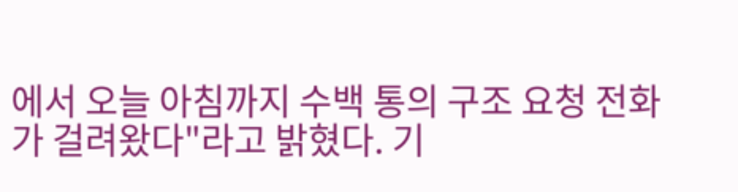에서 오늘 아침까지 수백 통의 구조 요청 전화가 걸려왔다"라고 밝혔다. 기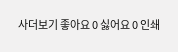사더보기 좋아요 0 싫어요 0 인쇄